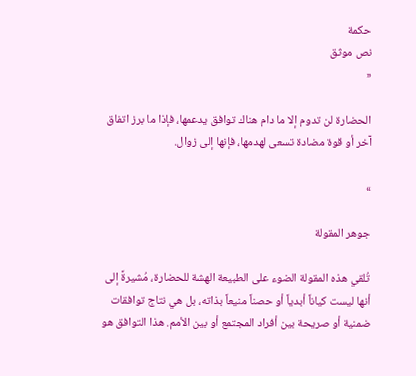حكمة
نص موثق
«

الحضارة لن تدوم إلا ما دام هناك توافق يدعمها، فإذا ما برز اتفاق آخر أو قوة مضادة تسعى لهدمها، فإنها إلى زوال.

»

جوهر المقولة

تُلقي هذه المقولة الضوء على الطبيعة الهشة للحضارة، مُشيرةً إلى أنها ليست كياناً أبدياً أو حصناً منيعاً بذاته، بل هي نتاج توافقات ضمنية أو صريحة بين أفراد المجتمع أو بين الأمم. هذا التوافق هو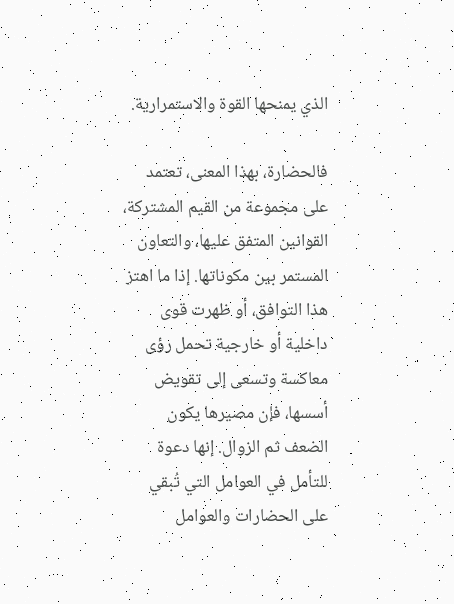الذي يمنحها القوة والاستمرارية.

فالحضارة، بهذا المعنى، تعتمد على مجموعة من القيم المشتركة، القوانين المتفق عليها، والتعاون المستمر بين مكوناتها. إذا ما اهتز هذا التوافق، أو ظهرت قوى داخلية أو خارجية تحمل رؤى معاكسة وتسعى إلى تقويض أسسها، فإن مصيرها يكون الضعف ثم الزوال. إنها دعوة للتأمل في العوامل التي تُبقي على الحضارات والعوامل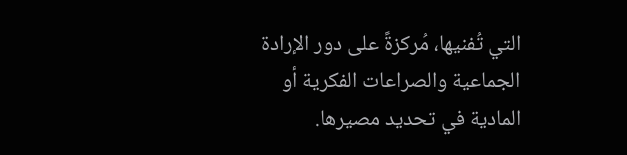التي تُفنيها، مُركزةً على دور الإرادة الجماعية والصراعات الفكرية أو المادية في تحديد مصيرها.